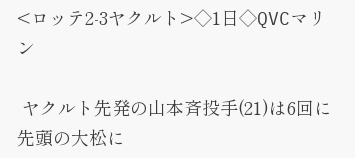<ロッテ2-3ヤクルト>◇1日◇QVCマリン

 ヤクルト先発の山本斉投手(21)は6回に先頭の大松に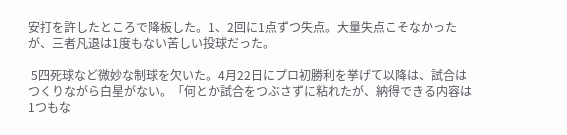安打を許したところで降板した。1、2回に1点ずつ失点。大量失点こそなかったが、三者凡退は1度もない苦しい投球だった。

 5四死球など微妙な制球を欠いた。4月22日にプロ初勝利を挙げて以降は、試合はつくりながら白星がない。「何とか試合をつぶさずに粘れたが、納得できる内容は1つもな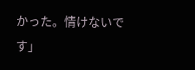かった。情けないです」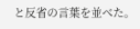と反省の言葉を並べた。